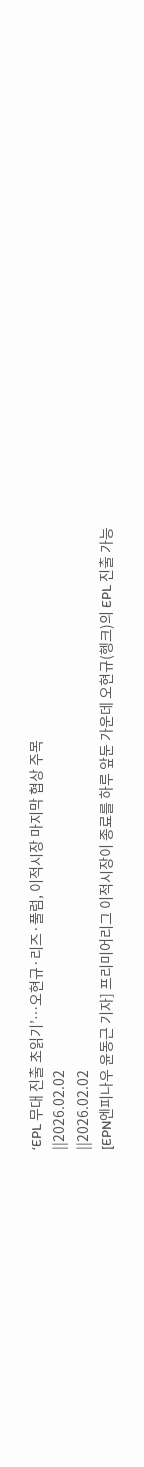‘EPL 무대 진출 초읽기’…오현규·리즈·풀럼, 이적시장 마지막 협상 주목
||2026.02.02
||2026.02.02
[EPN엔피나우 윤동근 기자] 프리미어리그 이적시장이 종료를 하루 앞둔 가운데 오현규(헹크)의 EPL 진출 가능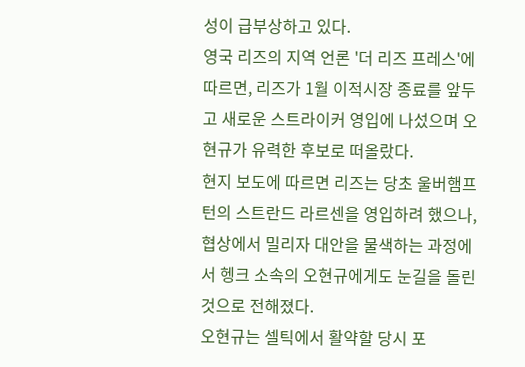성이 급부상하고 있다.
영국 리즈의 지역 언론 '더 리즈 프레스'에 따르면, 리즈가 1월 이적시장 종료를 앞두고 새로운 스트라이커 영입에 나섰으며 오현규가 유력한 후보로 떠올랐다.
현지 보도에 따르면 리즈는 당초 울버햄프턴의 스트란드 라르센을 영입하려 했으나, 협상에서 밀리자 대안을 물색하는 과정에서 헹크 소속의 오현규에게도 눈길을 돌린 것으로 전해졌다.
오현규는 셀틱에서 활약할 당시 포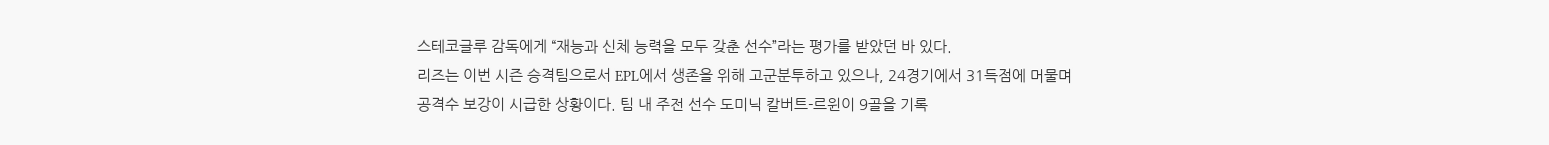스테코글루 감독에게 “재능과 신체 능력을 모두 갖춘 선수”라는 평가를 받았던 바 있다.
리즈는 이번 시즌 승격팀으로서 EPL에서 생존을 위해 고군분투하고 있으나, 24경기에서 31득점에 머물며 공격수 보강이 시급한 상황이다. 팀 내 주전 선수 도미닉 칼버트-르윈이 9골을 기록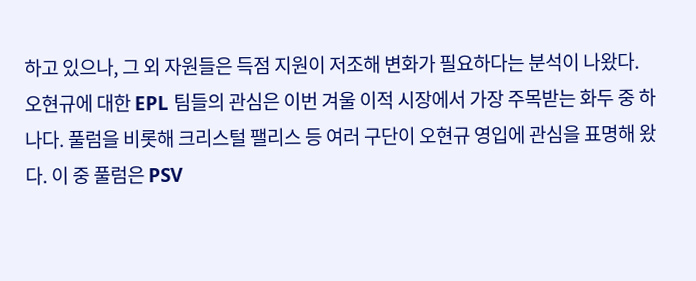하고 있으나, 그 외 자원들은 득점 지원이 저조해 변화가 필요하다는 분석이 나왔다.
오현규에 대한 EPL 팀들의 관심은 이번 겨울 이적 시장에서 가장 주목받는 화두 중 하나다. 풀럼을 비롯해 크리스털 팰리스 등 여러 구단이 오현규 영입에 관심을 표명해 왔다. 이 중 풀럼은 PSV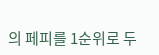의 페피를 1순위로 두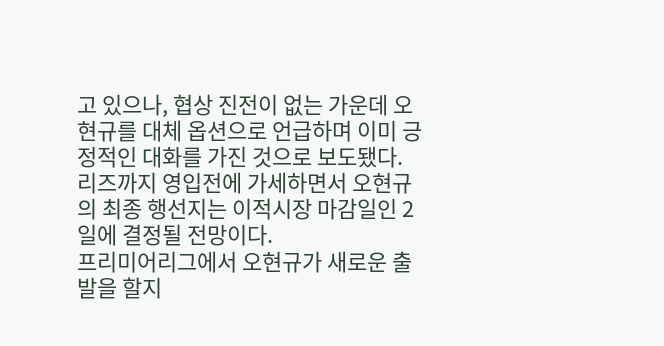고 있으나, 협상 진전이 없는 가운데 오현규를 대체 옵션으로 언급하며 이미 긍정적인 대화를 가진 것으로 보도됐다.
리즈까지 영입전에 가세하면서 오현규의 최종 행선지는 이적시장 마감일인 2일에 결정될 전망이다.
프리미어리그에서 오현규가 새로운 출발을 할지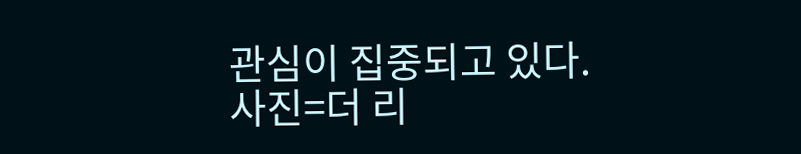관심이 집중되고 있다.
사진=더 리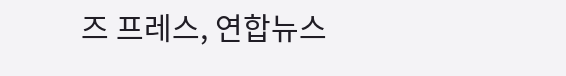즈 프레스, 연합뉴스